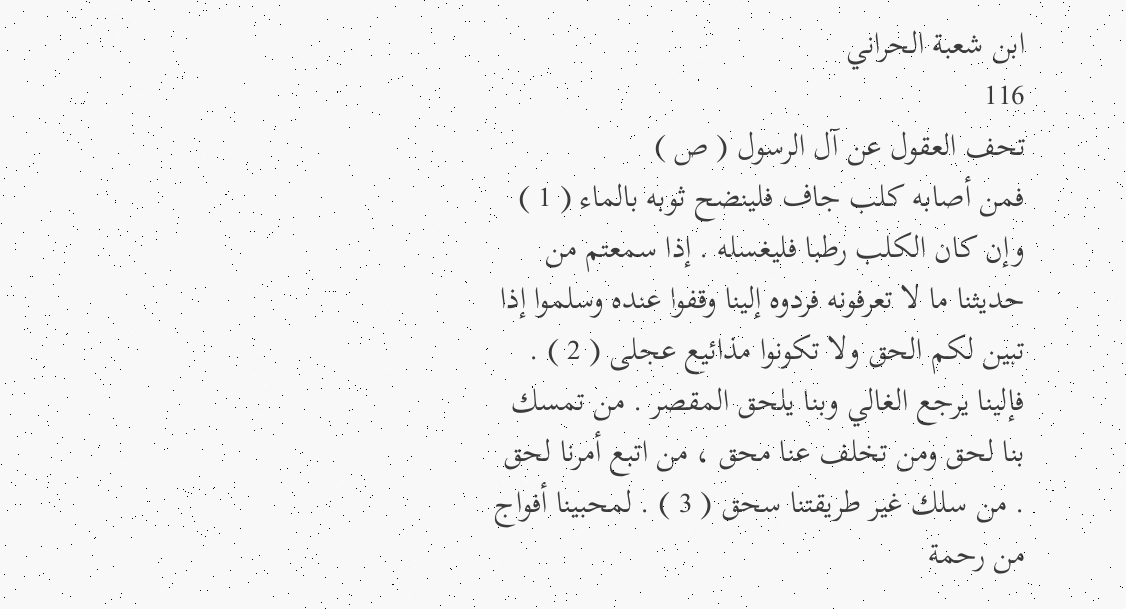ابن شعبة الحراني
116
تحف العقول عن آل الرسول ( ص )
فمن أصابه كلب جاف فلينضح ثوبه بالماء ( 1 ) وإن كان الكلب رطبا فليغسله . إذا سمعتم من حديثنا ما لا تعرفونه فردوه إلينا وقفوا عنده وسلموا إذا تبين لكم الحق ولا تكونوا مذائيع عجلى ( 2 ) . فإلينا يرجع الغالي وبنا يلحق المقصر . من تمسك بنا لحق ومن تخلف عنا محق ، من اتبع أمرنا لحق . من سلك غير طريقتنا سحق ( 3 ) . لمحبينا أفواج من رحمة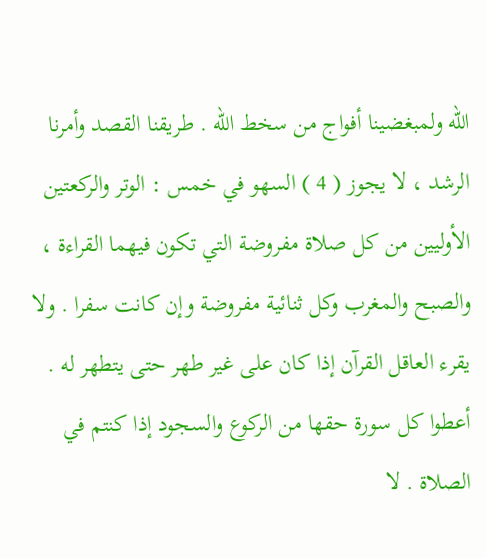الله ولمبغضينا أفواج من سخط الله . طريقنا القصد وأمرنا الرشد ، لا يجوز ( 4 ) السهو في خمس : الوتر والركعتين الأوليين من كل صلاة مفروضة التي تكون فيهما القراءة ، والصبح والمغرب وكل ثنائية مفروضة وإن كانت سفرا . ولا يقرء العاقل القرآن إذا كان على غير طهر حتى يتطهر له . أعطوا كل سورة حقها من الركوع والسجود إذا كنتم في الصلاة . لا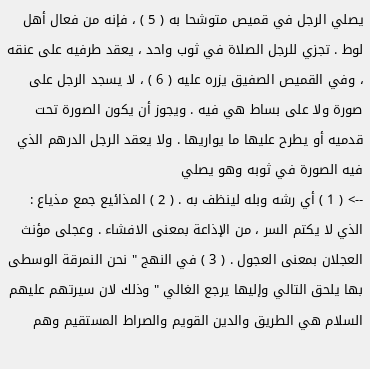يصلي الرجل في قميص متوشحا به ( 5 ) ، فإنه من فعال أهل لوط . تجزي للرجل الصلاة في ثوب واحد ، يعقد طرفيه على عنقه ، وفي القميص الصفيق يزره عليه ( 6 ) ، لا يسجد الرجل على صورة ولا على بساط هي فيه . ويجوز أن يكون الصورة تحت قدميه أو يطرح عليها ما يواريها . ولا يعقد الرجل الدرهم الذي فيه الصورة في ثوبه وهو يصلي
--> ( 1 ) أي رشه وبله لينظف به . ( 2 ) المذائيع جمع مذياع : الذي لا يكتم السر ، من الإذاعة بمعنى الافشاء . وعجلى مؤنث العجلان بمعنى العجول . ( 3 ) في النهج " نحن النمرقة الوسطى بها يلحق التالي وإليها يرجع الغالي " وذلك لان سيرتهم عليهم السلام هي الطريق والدين القويم والصراط المستقيم وهم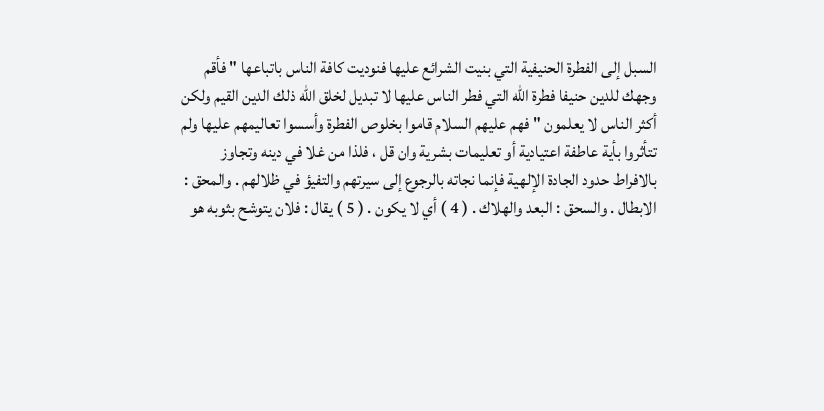السبل إلى الفطرة الحنيفية التي بنيت الشرائع عليها فنوديت كافة الناس باتباعها " فأقم وجهك للدين حنيفا فطرة الله التي فطر الناس عليها لا تبديل لخلق الله ذلك الدين القيم ولكن أكثر الناس لا يعلمون " فهم عليهم السلام قاموا بخلوص الفطرة وأسسوا تعاليمهم عليها ولم تتأثروا بأية عاطفة اعتيادية أو تعليمات بشرية وان قل ، فلذا من غلا في دينه وتجاوز بالافراط حدود الجادة الإلهية فإنما نجاته بالرجوع إلى سيرتهم والتفيؤ في ظلالهم . والمحق : الابطال . والسحق : البعد والهلاك . ( 4 ) أي لا يكون . ( 5 ) يقال : فلان يتوشح بثوبه هو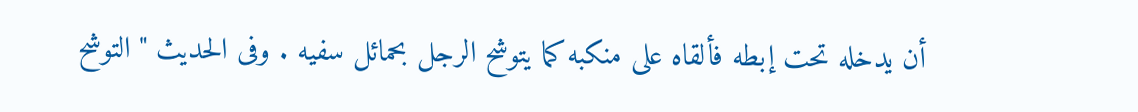أن يدخله تحت إبطه فألقاه على منكبه كما يتوشح الرجل بحمائل سفيه . وفى الحديث " التوشح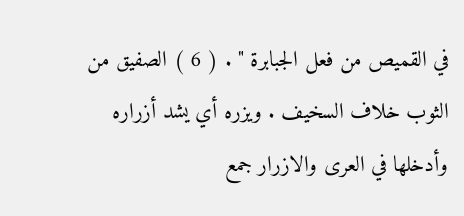في القميص من فعل الجبابرة " . ( 6 ) الصفيق من الثوب خلاف السخيف . ويزره أي يشد أزراره وأدخلها في العرى والازرار جمع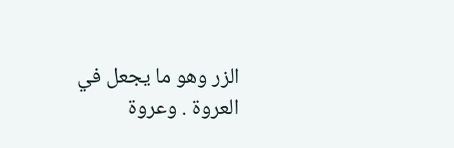الزر وهو ما يجعل في العروة . وعروة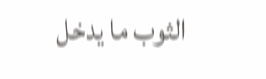الثوب ما يدخل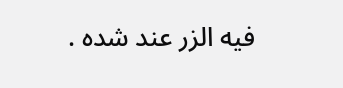فيه الزر عند شده .